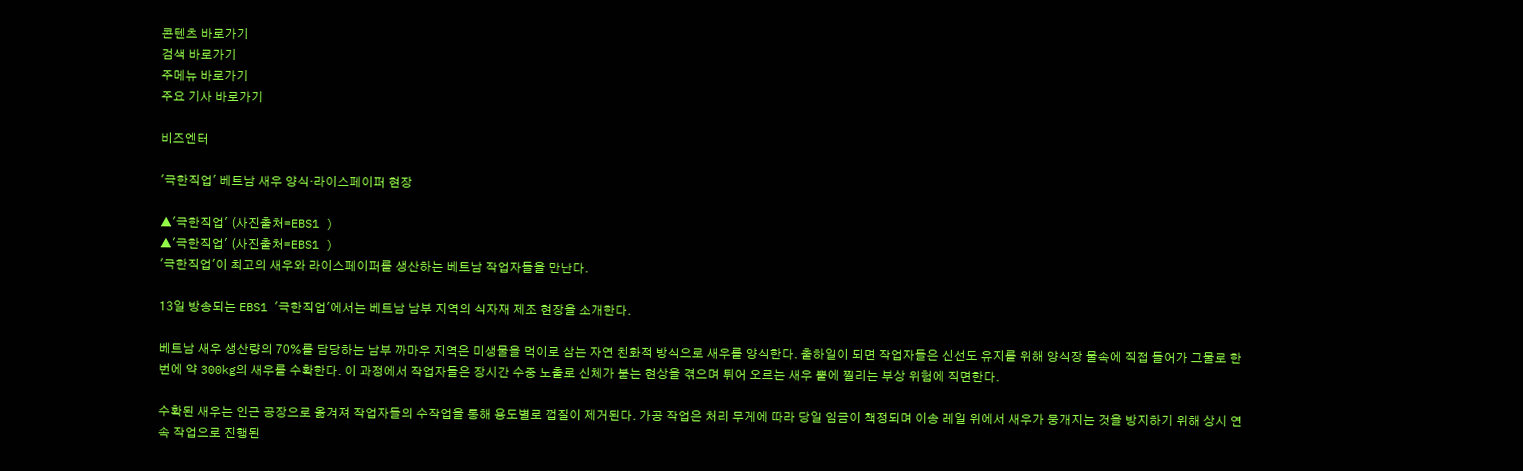콘텐츠 바로가기
검색 바로가기
주메뉴 바로가기
주요 기사 바로가기

비즈엔터

'극한직업' 베트남 새우 양식·라이스페이퍼 현장

▲'극한직업' (사진출처=EBS1 )
▲'극한직업' (사진출처=EBS1 )
'극한직업'이 최고의 새우와 라이스페이퍼를 생산하는 베트남 작업자들을 만난다.

13일 방송되는 EBS1 '극한직업'에서는 베트남 남부 지역의 식자재 제조 현장을 소개한다.

베트남 새우 생산량의 70%를 담당하는 남부 까마우 지역은 미생물을 먹이로 삼는 자연 친화적 방식으로 새우를 양식한다. 출하일이 되면 작업자들은 신선도 유지를 위해 양식장 물속에 직접 들어가 그물로 한 번에 약 300kg의 새우를 수확한다. 이 과정에서 작업자들은 장시간 수중 노출로 신체가 붇는 현상을 겪으며 튀어 오르는 새우 뿔에 찔리는 부상 위험에 직면한다.

수확된 새우는 인근 공장으로 옮겨져 작업자들의 수작업을 통해 용도별로 껍질이 제거된다. 가공 작업은 처리 무게에 따라 당일 임금이 책정되며 이송 레일 위에서 새우가 뭉개지는 것을 방지하기 위해 상시 연속 작업으로 진행된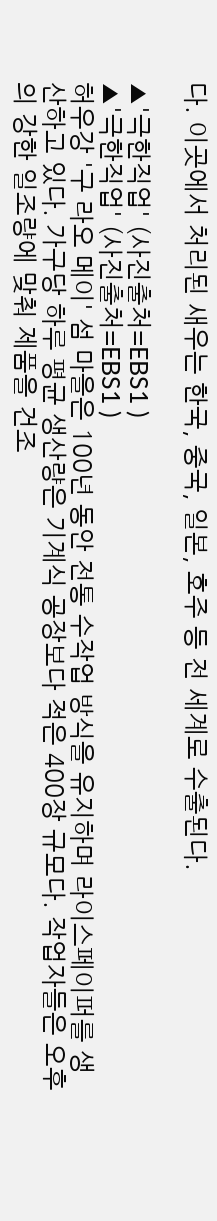다. 이곳에서 처리된 새우는 한국, 중국, 일본, 호주 등 전 세계로 수출된다.

▲'극한직업' (사진출처=EBS1 )
▲'극한직업' (사진출처=EBS1 )
허우강 '구 라오 메이' 섬 마을은 100년 동안 전통 수작업 방식을 유지하며 라이스페이퍼를 생산하고 있다. 가구당 하루 평균 생산량은 기계식 공장보다 적은 400장 규모다. 작업자들은 오후의 강한 일조량에 맞춰 제품을 건조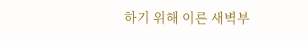하기 위해 이른 새벽부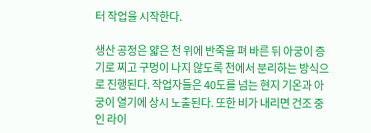터 작업을 시작한다.

생산 공정은 얇은 천 위에 반죽을 펴 바른 뒤 아궁이 증기로 찌고 구멍이 나지 않도록 천에서 분리하는 방식으로 진행된다. 작업자들은 40도를 넘는 현지 기온과 아궁이 열기에 상시 노출된다. 또한 비가 내리면 건조 중인 라이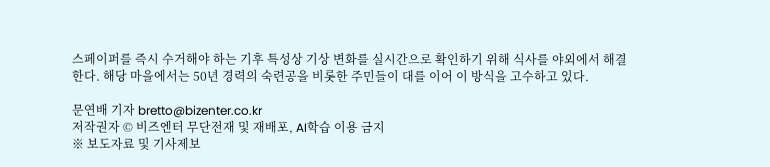스페이퍼를 즉시 수거해야 하는 기후 특성상 기상 변화를 실시간으로 확인하기 위해 식사를 야외에서 해결한다. 해당 마을에서는 50년 경력의 숙련공을 비롯한 주민들이 대를 이어 이 방식을 고수하고 있다.

문연배 기자 bretto@bizenter.co.kr
저작권자 © 비즈엔터 무단전재 및 재배포, AI학습 이용 금지
※ 보도자료 및 기사제보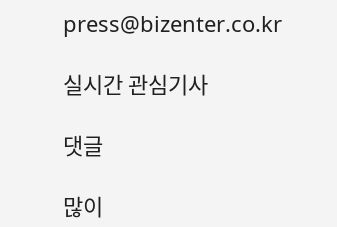press@bizenter.co.kr

실시간 관심기사

댓글

많이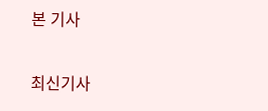본 기사

최신기사